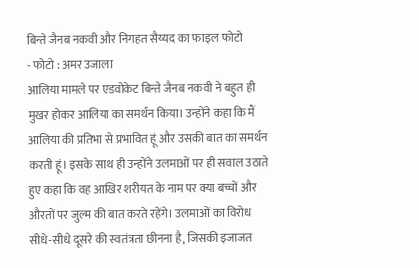बिन्ते जैनब नकवी और निगहत सैय्यद का फाइल फोटो
- फोटो : अमर उजाला
आलिया मामले पर एडवोकेट बिन्ते जैनब नकवी ने बहुत ही मुखर होकर आलिया का समर्थन किया। उन्होंने कहा कि मैं आलिया की प्रतिभा से प्रभावित हूं और उसकी बात का समर्थन करती हूं। इसके साथ ही उन्होंने उलमाओं पर ही सवाल उठाते हुए कहा कि वह आखिर शरीयत के नाम पर क्या बच्चों और औरतों पर जुल्म की बात करते रहेंगे। उलमाओं का विरोध सीधे-सीधे दूसरे की स्वतंत्रता छीनना है, जिसकी इजाजत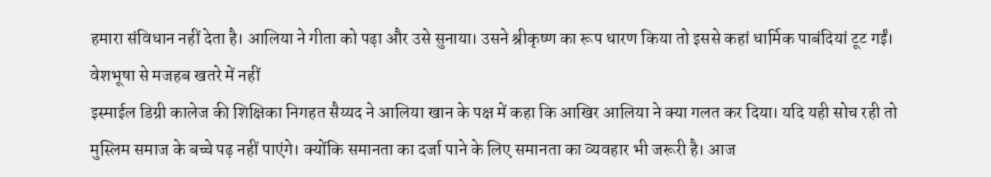हमारा संविधान नहीं देता है। आलिया ने गीता को पढ़ा और उसे सुनाया। उसने श्रीकृष्ण का रूप धारण किया तो इससे कहां धार्मिक पाबंदियां टूट गईं।
वेशभूषा से मजहब खतरे में नहीं
इस्माईल डिग्री कालेज की शिक्षिका निगहत सैय्यद ने आलिया खान के पक्ष में कहा कि आखिर आलिया ने क्या गलत कर दिया। यदि यही सोच रही तो मुस्लिम समाज के बच्चे पढ़ नहीं पाएंगे। क्योंकि समानता का दर्जा पाने के लिए समानता का व्यवहार भी जरूरी है। आज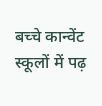बच्चे कान्वेंट स्कूलों में पढ़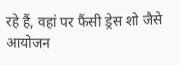रहे हैं, वहां पर फैंसी ड्रेस शो जैसे आयोजन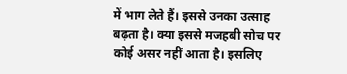में भाग लेते हैं। इससे उनका उत्साह बढ़ता है। क्या इससे मजहबी सोच पर कोई असर नहीं आता है। इसलिए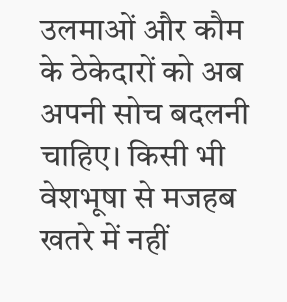उलमाओं और कौम के ठेकेदारों को अब अपनी सोच बदलनी चाहिए। किसी भी वेशभूषा से मजहब खतरे में नहीं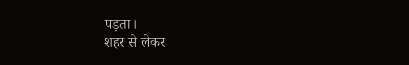पड़ता।
शहर से लेकर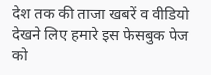देश तक की ताजा खबरें व वीडियो देखने लिए हमारे इस फेसबुक पेज को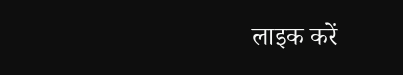लाइक करें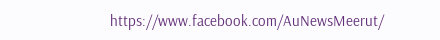https://www.facebook.com/AuNewsMeerut/